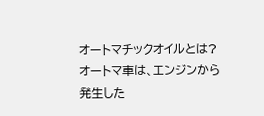オートマチックオイルとは?
オートマ車は、エンジンから発生した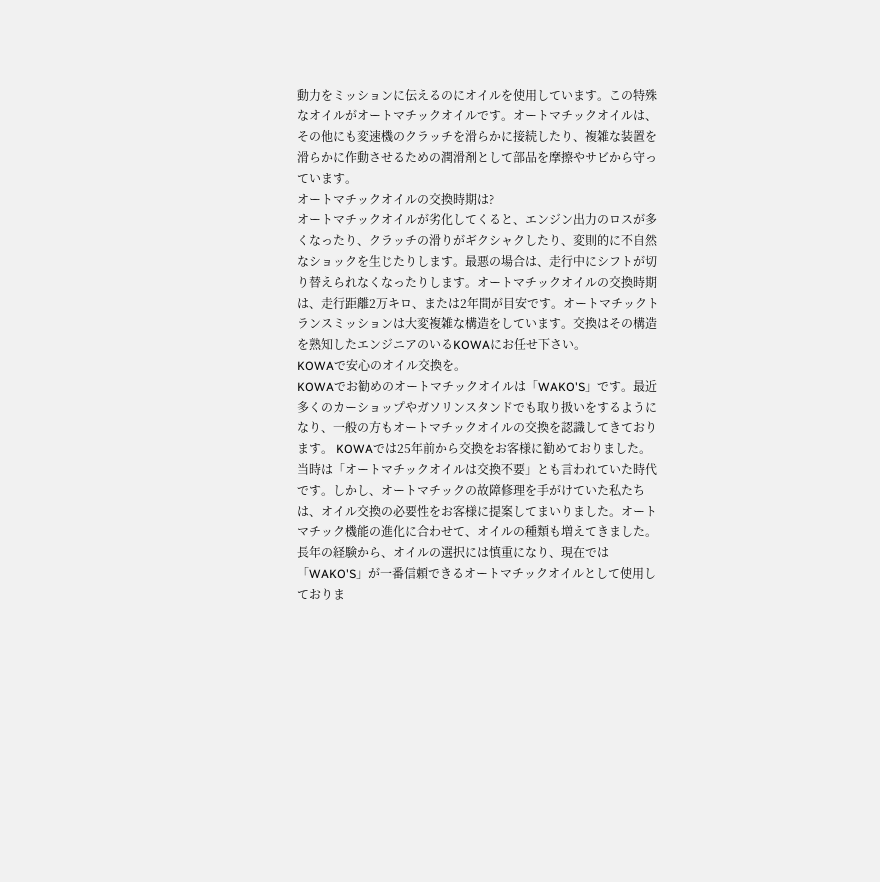動力をミッションに伝えるのにオイルを使用しています。この特殊なオイルがオートマチックオイルです。オートマチックオイルは、その他にも変速機のクラッチを滑らかに接続したり、複雑な装置を滑らかに作動させるための潤滑剤として部品を摩擦やサビから守っています。
オートマチックオイルの交換時期は?
オートマチックオイルが劣化してくると、エンジン出力のロスが多くなったり、クラッチの滑りがギクシャクしたり、変則的に不自然なショックを生じたりします。最悪の場合は、走行中にシフトが切り替えられなくなったりします。オートマチックオイルの交換時期は、走行距離2万キロ、または2年間が目安です。オートマチックトランスミッションは大変複雑な構造をしています。交換はその構造を熟知したエンジニアのいるKOWAにお任せ下さい。
KOWAで安心のオイル交換を。
KOWAでお勧めのオートマチックオイルは「WAKO'S」です。最近多くのカーショップやガソリンスタンドでも取り扱いをするようになり、一般の方もオートマチックオイルの交換を認識してきております。 KOWAでは25年前から交換をお客様に勧めておりました。当時は「オートマチックオイルは交換不要」とも言われていた時代です。しかし、オートマチックの故障修理を手がけていた私たちは、オイル交換の必要性をお客様に提案してまいりました。オートマチック機能の進化に合わせて、オイルの種類も増えてきました。長年の経験から、オイルの選択には慎重になり、現在では「WAKO'S」が一番信頼できるオートマチックオイルとして使用しておりま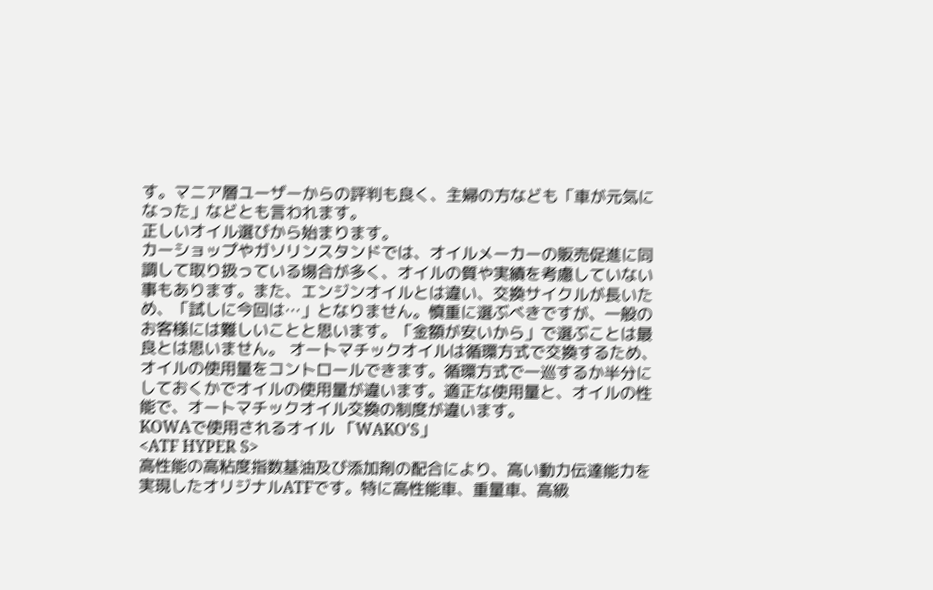す。マニア層ユーザーからの評判も良く、主婦の方なども「車が元気になった」などとも言われます。
正しいオイル選びから始まります。
カーショップやガソリンスタンドでは、オイルメーカーの販売促進に同調して取り扱っている場合が多く、オイルの質や実績を考慮していない事もあります。また、エンジンオイルとは違い、交換サイクルが長いため、「試しに今回は…」となりません。慎重に選ぶべきですが、一般のお客様には難しいことと思います。「金額が安いから」で選ぶことは最良とは思いません。 オートマチックオイルは循環方式で交換するため、オイルの使用量をコントロールできます。循環方式で一巡するか半分にしておくかでオイルの使用量が違います。適正な使用量と、オイルの性能で、オートマチックオイル交換の制度が違います。
KOWAで使用されるオイル 「WAKO'S」
<ATF HYPER S>
高性能の高粘度指数基油及び添加剤の配合により、高い動力伝達能力を実現したオリジナルATFです。特に高性能車、重量車、高級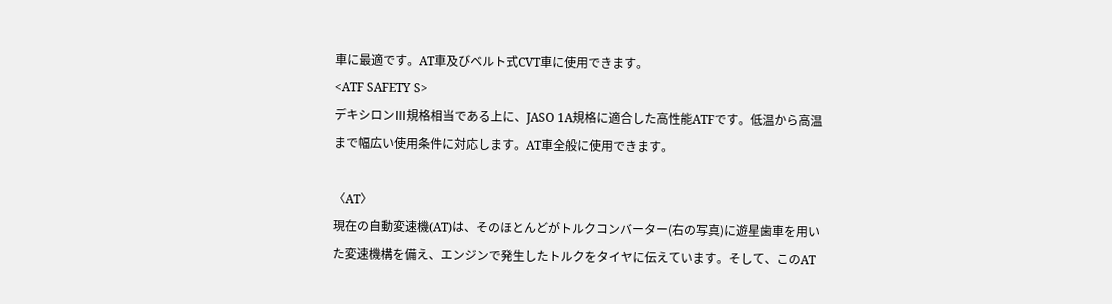車に最適です。AT車及びベルト式CVT車に使用できます。
<ATF SAFETY S>
デキシロンⅢ規格相当である上に、JASO 1A規格に適合した高性能ATFです。低温から高温まで幅広い使用条件に対応します。AT車全般に使用できます。

〈AT〉
現在の自動変速機(AT)は、そのほとんどがトルクコンバーター(右の写真)に遊星歯車を用いた変速機構を備え、エンジンで発生したトルクをタイヤに伝えています。そして、このAT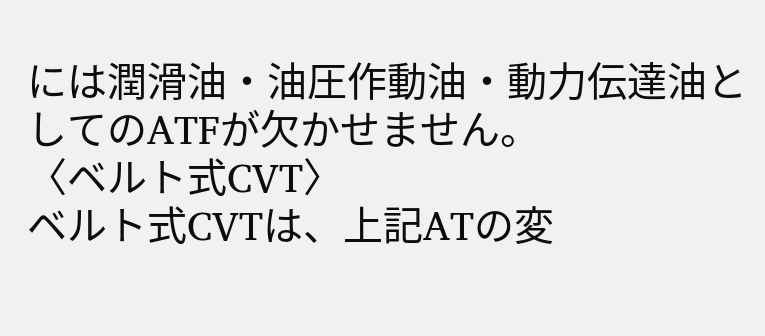には潤滑油・油圧作動油・動力伝達油としてのATFが欠かせません。
〈ベルト式CVT〉
ベルト式CVTは、上記ATの変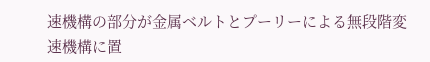速機構の部分が金属ベルトとプーリーによる無段階変速機構に置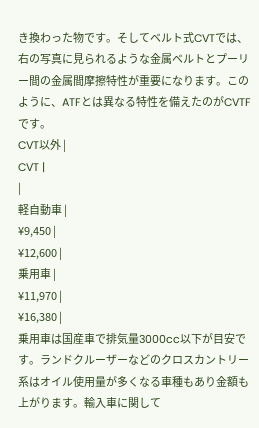き換わった物です。そしてベルト式CVTでは、右の写真に見られるような金属ベルトとプーリー間の金属間摩擦特性が重要になります。このように、ATFとは異なる特性を備えたのがCVTFです。
CVT以外 |
CVT |
|
軽自動車 |
¥9,450 |
¥12,600 |
乗用車 |
¥11,970 |
¥16,380 |
乗用車は国産車で排気量3000cc以下が目安です。ランドクルーザーなどのクロスカントリー系はオイル使用量が多くなる車種もあり金額も上がります。輸入車に関して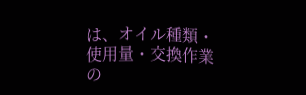は、オイル種類・使用量・交換作業の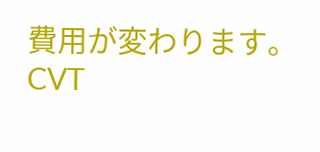費用が変わります。
CVT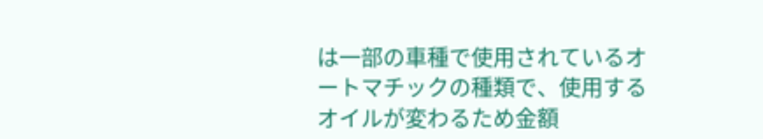は一部の車種で使用されているオートマチックの種類で、使用するオイルが変わるため金額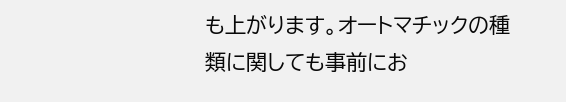も上がります。オートマチックの種類に関しても事前にお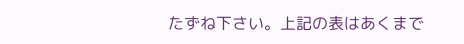たずね下さい。上記の表はあくまで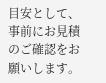目安として、事前にお見積のご確認をお願いします。